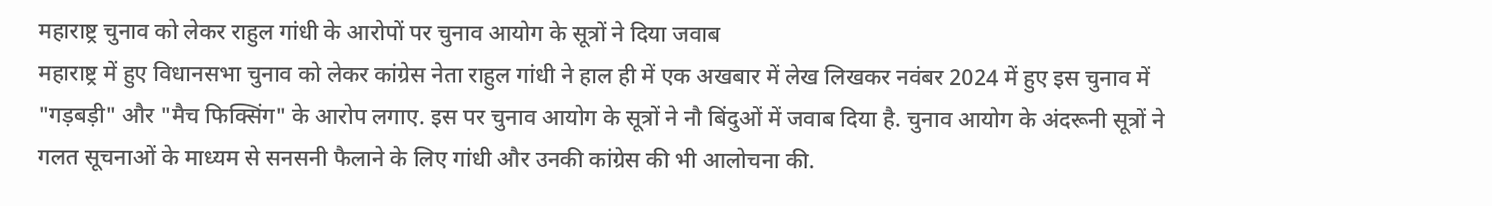महाराष्ट्र चुनाव को लेकर राहुल गांधी के आरोपों पर चुनाव आयोग के सूत्रों ने दिया जवाब
महाराष्ट्र में हुए विधानसभा चुनाव को लेकर कांग्रेस नेता राहुल गांधी ने हाल ही में एक अखबार में लेख लिखकर नवंबर 2024 में हुए इस चुनाव में "गड़बड़ी" और "मैच फिक्सिंग" के आरोप लगाए. इस पर चुनाव आयोग के सूत्रों ने नौ बिंदुओं में जवाब दिया है. चुनाव आयोग के अंदरूनी सूत्रों ने गलत सूचनाओं के माध्यम से सनसनी फैलाने के लिए गांधी और उनकी कांग्रेस की भी आलोचना की.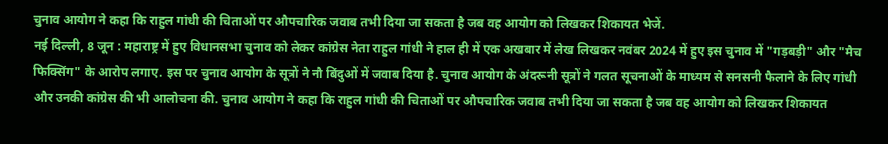चुनाव आयोग ने कहा कि राहुल गांधी की चिताओं पर औपचारिक जवाब तभी दिया जा सकता है जब वह आयोग को लिखकर शिकायत भेजें.
नई दिल्ली, 8 जून : महाराष्ट्र में हुए विधानसभा चुनाव को लेकर कांग्रेस नेता राहुल गांधी ने हाल ही में एक अखबार में लेख लिखकर नवंबर 2024 में हुए इस चुनाव में "गड़बड़ी" और "मैच फिक्सिंग" के आरोप लगाए. इस पर चुनाव आयोग के सूत्रों ने नौ बिंदुओं में जवाब दिया है. चुनाव आयोग के अंदरूनी सूत्रों ने गलत सूचनाओं के माध्यम से सनसनी फैलाने के लिए गांधी और उनकी कांग्रेस की भी आलोचना की. चुनाव आयोग ने कहा कि राहुल गांधी की चिताओं पर औपचारिक जवाब तभी दिया जा सकता है जब वह आयोग को लिखकर शिकायत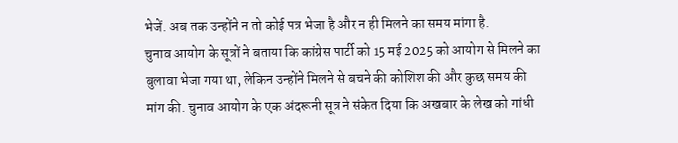भेजें. अब तक उन्होंने न तो कोई पत्र भेजा है और न ही मिलने का समय मांगा है.
चुनाव आयोग के सूत्रों ने बताया कि कांग्रेस पार्टी को 15 मई 2025 को आयोग से मिलने का बुलावा भेजा गया था, लेकिन उन्होंने मिलने से बचने की कोशिश की और कुछ समय की मांग की. चुनाव आयोग के एक अंदरूनी सूत्र ने संकेत दिया कि अखबार के लेख को गांधी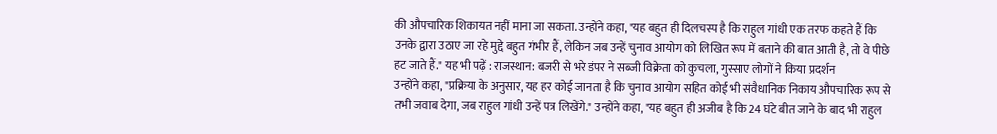की औपचारिक शिकायत नहीं माना जा सकता. उन्होंने कहा, "यह बहुत ही दिलचस्प है कि राहुल गांधी एक तरफ कहते हैं कि उनके द्वारा उठाए जा रहे मुद्दे बहुत गंभीर हैं, लेकिन जब उन्हें चुनाव आयोग को लिखित रूप में बताने की बात आती है, तो वे पीछे हट जाते हैं." यह भी पढ़ें : राजस्थान: बजरी से भरे डंपर ने सब्जी विक्रेता को कुचला, गुस्साए लोगों ने किया प्रदर्शन
उन्होंने कहा, "प्रक्रिया के अनुसार, यह हर कोई जानता है कि चुनाव आयोग सहित कोई भी संवैधानिक निकाय औपचारिक रूप से तभी जवाब देगा, जब राहुल गांधी उन्हें पत्र लिखेंगे." उन्होंने कहा, "यह बहुत ही अजीब है कि 24 घंटे बीत जाने के बाद भी राहुल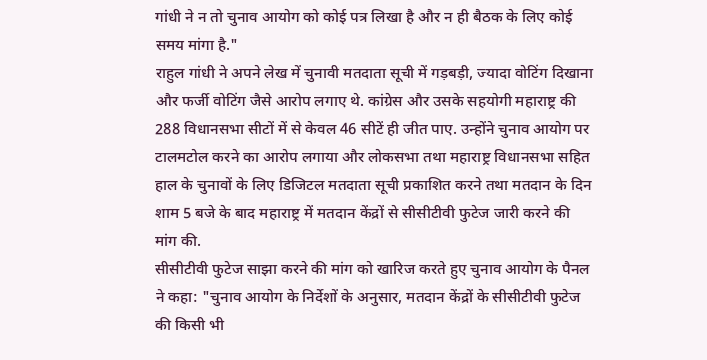गांधी ने न तो चुनाव आयोग को कोई पत्र लिखा है और न ही बैठक के लिए कोई समय मांगा है."
राहुल गांधी ने अपने लेख में चुनावी मतदाता सूची में गड़बड़ी, ज्यादा वोटिंग दिखाना और फर्जी वोटिंग जैसे आरोप लगाए थे. कांग्रेस और उसके सहयोगी महाराष्ट्र की 288 विधानसभा सीटों में से केवल 46 सीटें ही जीत पाए. उन्होंने चुनाव आयोग पर टालमटोल करने का आरोप लगाया और लोकसभा तथा महाराष्ट्र विधानसभा सहित हाल के चुनावों के लिए डिजिटल मतदाता सूची प्रकाशित करने तथा मतदान के दिन शाम 5 बजे के बाद महाराष्ट्र में मतदान केंद्रों से सीसीटीवी फुटेज जारी करने की मांग की.
सीसीटीवी फुटेज साझा करने की मांग को खारिज करते हुए चुनाव आयोग के पैनल ने कहा: "चुनाव आयोग के निर्देशों के अनुसार, मतदान केंद्रों के सीसीटीवी फुटेज की किसी भी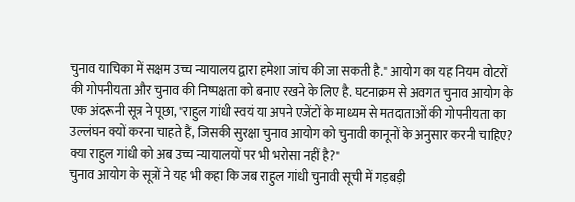चुनाव याचिका में सक्षम उच्च न्यायालय द्वारा हमेशा जांच की जा सकती है." आयोग का यह नियम वोटरों की गोपनीयता और चुनाव की निष्पक्षता को बनाए रखने के लिए है. घटनाक्रम से अवगत चुनाव आयोग के एक अंदरूनी सूत्र ने पूछा, "राहुल गांधी स्वयं या अपने एजेंटों के माध्यम से मतदाताओं की गोपनीयता का उल्लंघन क्यों करना चाहते हैं, जिसकी सुरक्षा चुनाव आयोग को चुनावी कानूनों के अनुसार करनी चाहिए? क्या राहुल गांधी को अब उच्च न्यायालयों पर भी भरोसा नहीं है?"
चुनाव आयोग के सूत्रों ने यह भी कहा कि जब राहुल गांधी चुनावी सूची में गड़बड़ी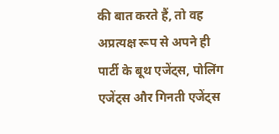की बात करते हैं, तो वह अप्रत्यक्ष रूप से अपने ही पार्टी के बूथ एजेंट्स, पोलिंग एजेंट्स और गिनती एजेंट्स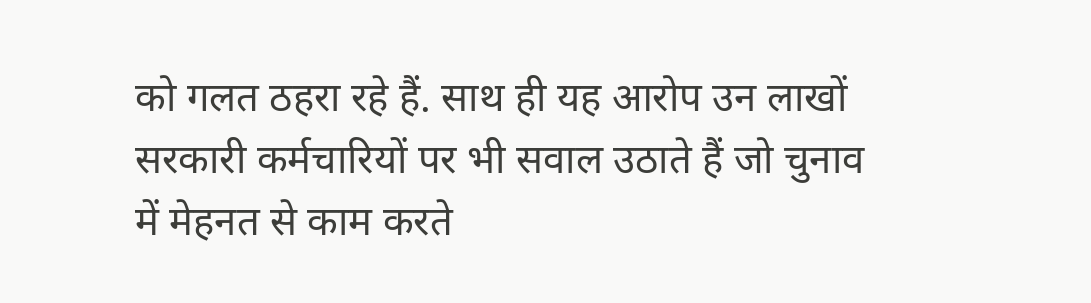को गलत ठहरा रहे हैं. साथ ही यह आरोप उन लाखों सरकारी कर्मचारियों पर भी सवाल उठाते हैं जो चुनाव में मेहनत से काम करते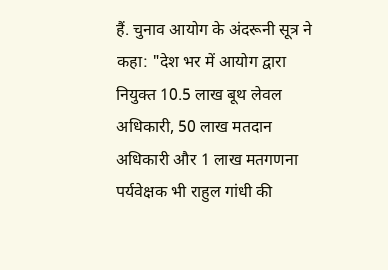हैं. चुनाव आयोग के अंदरूनी सूत्र ने कहा: "देश भर में आयोग द्वारा नियुक्त 10.5 लाख बूथ लेवल अधिकारी, 50 लाख मतदान अधिकारी और 1 लाख मतगणना पर्यवेक्षक भी राहुल गांधी की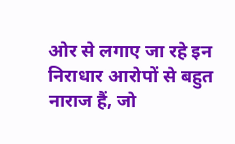ओर से लगाए जा रहे इन निराधार आरोपों से बहुत नाराज हैं, जो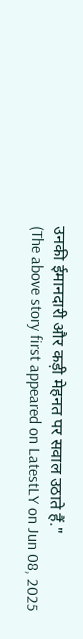उनकी ईमानदारी और कड़ी मेहनत पर सवाल उठाते हैं."
(The above story first appeared on LatestLY on Jun 08, 2025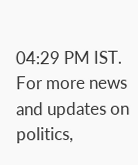04:29 PM IST. For more news and updates on politics,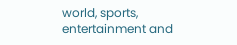world, sports, entertainment and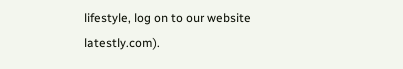lifestyle, log on to our website latestly.com).